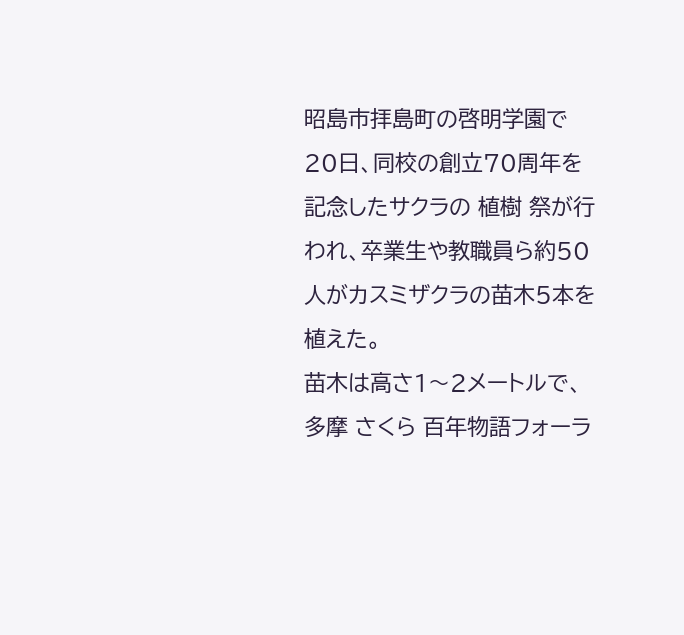昭島市拝島町の啓明学園で20日、同校の創立70周年を記念したサクラの 植樹 祭が行われ、卒業生や教職員ら約50人がカスミザクラの苗木5本を植えた。
苗木は高さ1〜2メートルで、多摩 さくら 百年物語フォーラ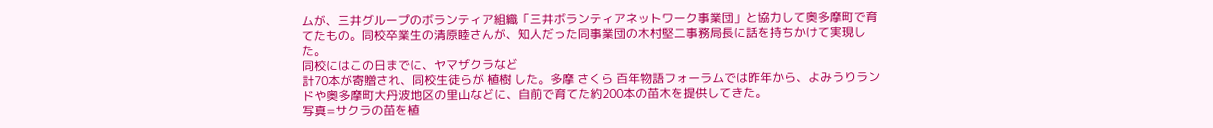ムが、三井グループのボランティア組織「三井ボランティアネットワーク事業団」と協力して奥多摩町で育てたもの。同校卒業生の清原睦さんが、知人だった同事業団の木村堅二事務局長に話を持ちかけて実現した。
同校にはこの日までに、ヤマザクラなど
計70本が寄贈され、同校生徒らが 植樹 した。多摩 さくら 百年物語フォーラムでは昨年から、よみうりランドや奥多摩町大丹波地区の里山などに、自前で育てた約200本の苗木を提供してきた。
写真=サクラの苗を植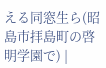える同窓生ら(昭島市拝島町の啓明学園で) |